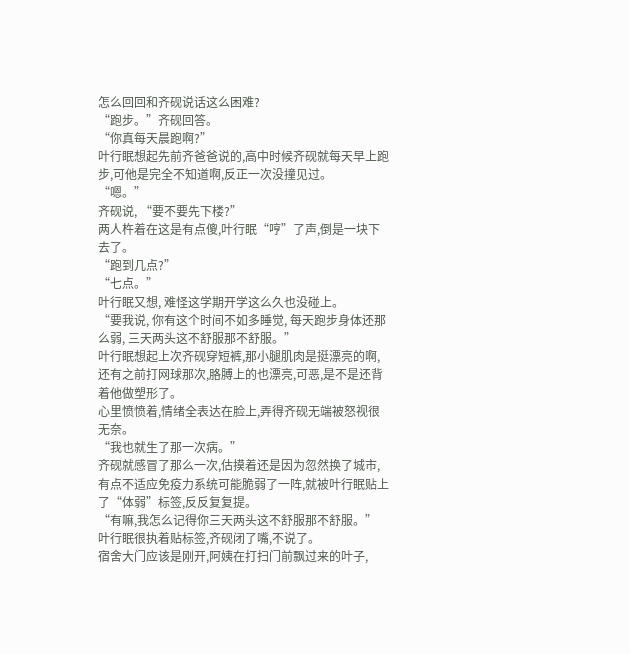怎么回回和齐砚说话这么困难?
“跑步。”齐砚回答。
“你真每天晨跑啊?”
叶行眠想起先前齐爸爸说的,高中时候齐砚就每天早上跑步,可他是完全不知道啊,反正一次没撞见过。
“嗯。”
齐砚说, “要不要先下楼?”
两人杵着在这是有点傻,叶行眠“哼”了声,倒是一块下去了。
“跑到几点?”
“七点。”
叶行眠又想, 难怪这学期开学这么久也没碰上。
“要我说, 你有这个时间不如多睡觉, 每天跑步身体还那么弱, 三天两头这不舒服那不舒服。”
叶行眠想起上次齐砚穿短裤,那小腿肌肉是挺漂亮的啊, 还有之前打网球那次,胳膊上的也漂亮,可恶,是不是还背着他做塑形了。
心里愤愤着,情绪全表达在脸上,弄得齐砚无端被怒视很无奈。
“我也就生了那一次病。”
齐砚就感冒了那么一次,估摸着还是因为忽然换了城市,有点不适应免疫力系统可能脆弱了一阵,就被叶行眠贴上了“体弱”标签,反反复复提。
“有嘛,我怎么记得你三天两头这不舒服那不舒服。”
叶行眠很执着贴标签,齐砚闭了嘴,不说了。
宿舍大门应该是刚开,阿姨在打扫门前飘过来的叶子,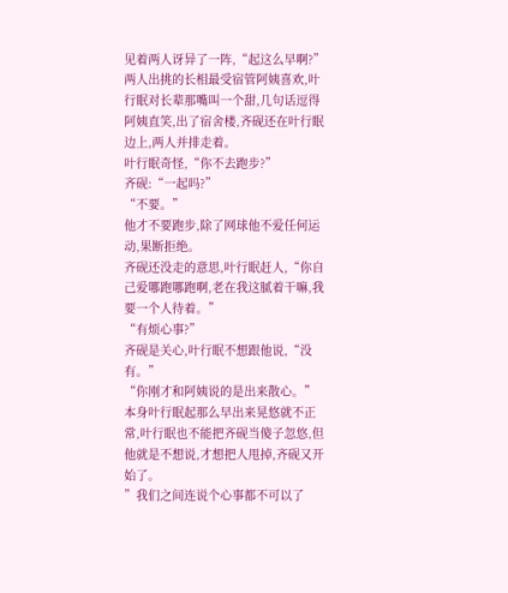见着两人讶异了一阵,“起这么早啊?”
两人出挑的长相最受宿管阿姨喜欢,叶行眠对长辈那嘴叫一个甜,几句话逗得阿姨直笑,出了宿舍楼,齐砚还在叶行眠边上,两人并排走着。
叶行眠奇怪,“你不去跑步?”
齐砚:“一起吗?”
“不要。”
他才不要跑步,除了网球他不爱任何运动,果断拒绝。
齐砚还没走的意思,叶行眠赶人,“你自己爱哪跑哪跑啊,老在我这腻着干嘛,我要一个人待着。”
“有烦心事?”
齐砚是关心,叶行眠不想跟他说,“没有。”
“你刚才和阿姨说的是出来散心。”
本身叶行眠起那么早出来晃悠就不正常,叶行眠也不能把齐砚当傻子忽悠,但他就是不想说,才想把人甩掉,齐砚又开始了。
”我们之间连说个心事都不可以了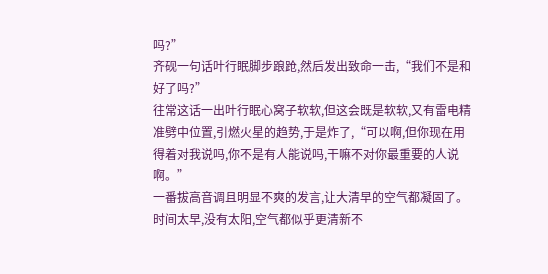吗?”
齐砚一句话叶行眠脚步踉跄,然后发出致命一击,“我们不是和好了吗?”
往常这话一出叶行眠心窝子软软,但这会既是软软,又有雷电精准劈中位置,引燃火星的趋势,于是炸了,“可以啊,但你现在用得着对我说吗,你不是有人能说吗,干嘛不对你最重要的人说啊。”
一番拔高音调且明显不爽的发言,让大清早的空气都凝固了。
时间太早,没有太阳,空气都似乎更清新不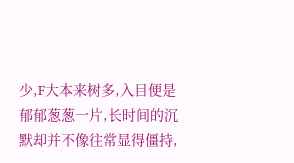少,F大本来树多,入目便是郁郁葱葱一片,长时间的沉默却并不像往常显得僵持,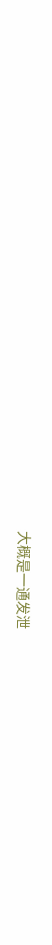大概是一通发泄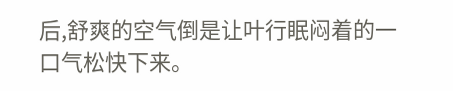后,舒爽的空气倒是让叶行眠闷着的一口气松快下来。